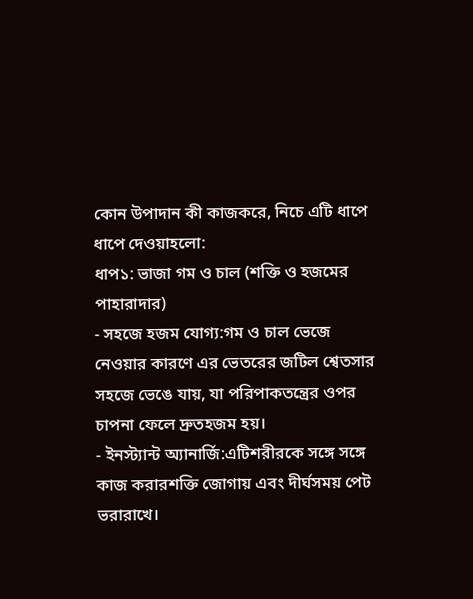কোন উপাদান কী কাজকরে, নিচে এটি ধাপে ধাপে দেওয়াহলো:
ধাপ১: ভাজা গম ও চাল (শক্তি ও হজমের পাহারাদার)
- সহজে হজম যোগ্য:গম ও চাল ভেজে নেওয়ার কারণে এর ভেতরের জটিল শ্বেতসার সহজে ভেঙে যায়, যা পরিপাকতন্ত্রের ওপর চাপনা ফেলে দ্রুতহজম হয়।
- ইনস্ট্যান্ট অ্যানার্জি:এটিশরীরকে সঙ্গে সঙ্গে কাজ করারশক্তি জোগায় এবং দীর্ঘসময় পেট ভরারাখে।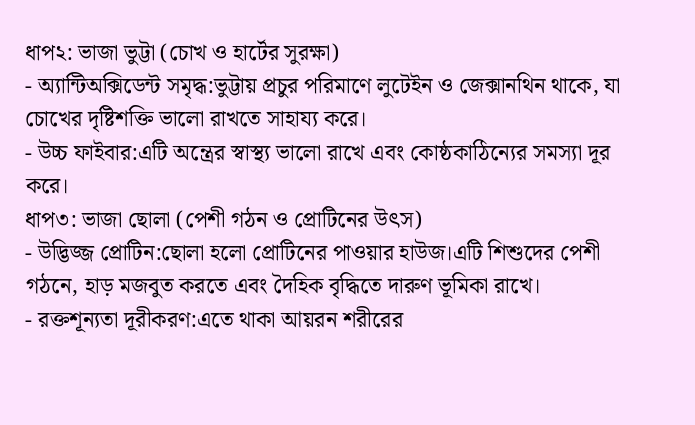ধাপ২: ভাজা ভুট্টা (চোখ ও হার্টের সুরক্ষা)
- অ্যান্টিঅক্সিডেন্ট সমৃদ্ধ:ভুট্টায় প্রচুর পরিমাণে লুটেইন ও জেক্সানথিন থাকে, যা চোখের দৃষ্টিশক্তি ভালো রাখতে সাহায্য করে।
- উচ্চ ফাইবার:এটি অন্ত্রের স্বাস্থ্য ভালো রাখে এবং কোষ্ঠকাঠিন্যের সমস্যা দূর করে।
ধাপ৩: ভাজা ছোলা (পেশী গঠন ও প্রোটিনের উৎস)
- উদ্ভিজ্জ প্রোটিন:ছোলা হলো প্রোটিনের পাওয়ার হাউজ।এটি শিশুদের পেশী গঠনে, হাড় মজবুত করতে এবং দৈহিক বৃদ্ধিতে দারুণ ভূমিকা রাখে।
- রক্তশূন্যতা দূরীকরণ:এতে থাকা আয়রন শরীরের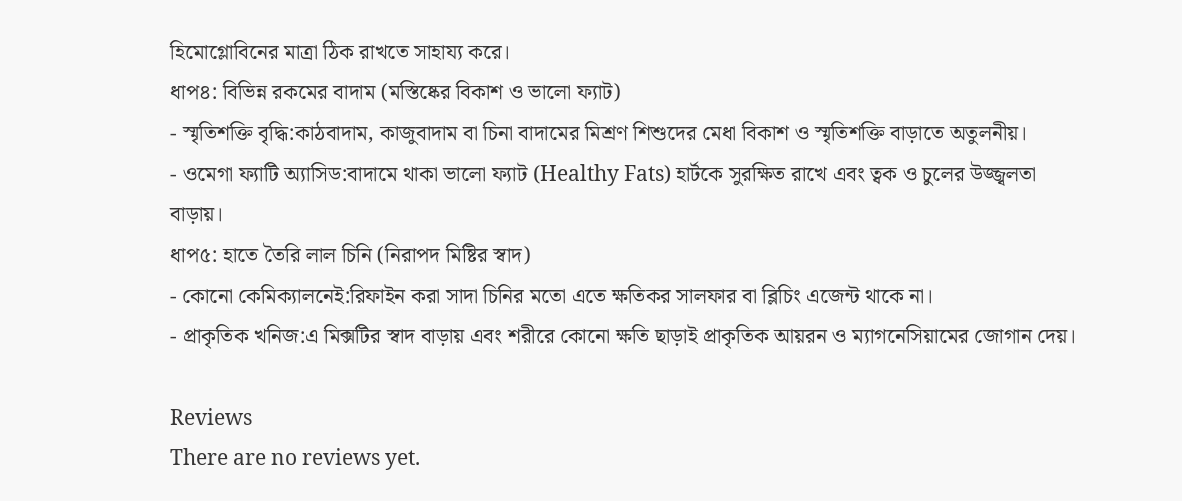হিমোগ্লোবিনের মাত্রা ঠিক রাখতে সাহায্য করে।
ধাপ৪: বিভিন্ন রকমের বাদাম (মস্তিষ্কের বিকাশ ও ভালো ফ্যাট)
- স্মৃতিশক্তি বৃদ্ধি:কাঠবাদাম, কাজুবাদাম বা চিনা বাদামের মিশ্রণ শিশুদের মেধা বিকাশ ও স্মৃতিশক্তি বাড়াতে অতুলনীয়।
- ওমেগা ফ্যাটি অ্যাসিড:বাদামে থাকা ভালো ফ্যাট (Healthy Fats) হার্টকে সুরক্ষিত রাখে এবং ত্বক ও চুলের উজ্জ্বলতা বাড়ায়।
ধাপ৫: হাতে তৈরি লাল চিনি (নিরাপদ মিষ্টির স্বাদ)
- কোনো কেমিক্যালনেই:রিফাইন করা সাদা চিনির মতো এতে ক্ষতিকর সালফার বা ব্লিচিং এজেন্ট থাকে না।
- প্রাকৃতিক খনিজ:এ মিক্সটির স্বাদ বাড়ায় এবং শরীরে কোনো ক্ষতি ছাড়াই প্রাকৃতিক আয়রন ও ম্যাগনেসিয়ামের জোগান দেয়।

Reviews
There are no reviews yet.